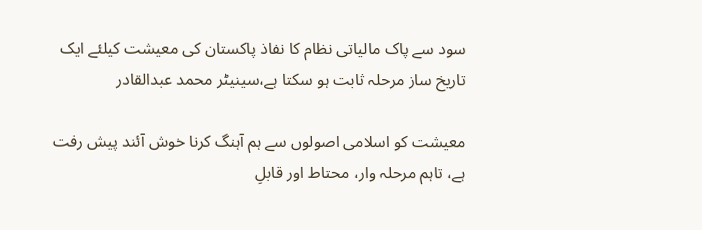سود سے پاک مالیاتی نظام کا نفاذ پاکستان کی معیشت کیلئے ایک تاریخ ساز مرحلہ ثابت ہو سکتا ہے،سینیٹر محمد عبدالقادر

معیشت کو اسلامی اصولوں سے ہم آہنگ کرنا خوش آئند پیش رفت ہے، تاہم مرحلہ وار، محتاط اور قابلِ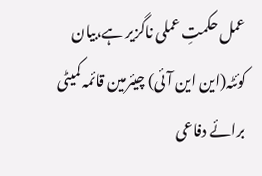عمل حکمتِ عملی ناگزیر ہے،بیان
کوئٹہ(این این آئی) چیئرمین قائمہ کمیٹی برائے دفاعی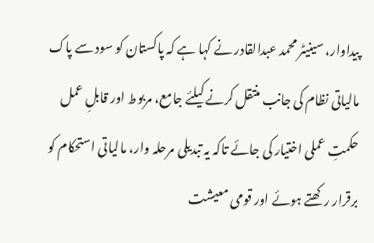پیداوار، سینیٹر محمد عبدالقادر نے کہا ہے کہ پاکستان کو سود سے پاک مالیاتی نظام کی جانب منتقل کرنے کیلئے جامع، مربوط اور قابلِ عمل حکمتِ عملی اختیار کی جائے تاکہ یہ تبدیلی مرحلہ وار، مالیاتی استحکام کو برقرار رکھتے ہوئے اور قومی معیشت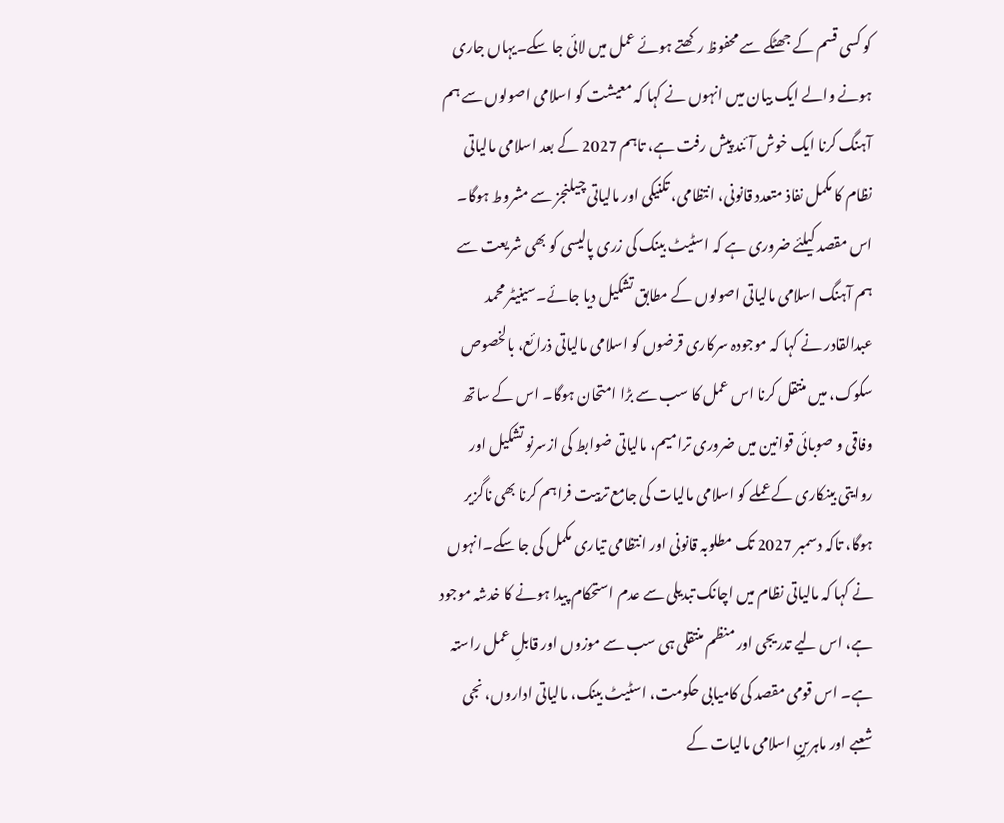کو کسی قسم کے جھٹکے سے محفوظ رکھتے ہوئے عمل میں لائی جا سکے۔یہاں جاری ہونے والے ایک بیان میں انہوں نے کہا کہ معیشت کو اسلامی اصولوں سے ہم آہنگ کرنا ایک خوش آئند پیش رفت ہے، تاہم 2027 کے بعد اسلامی مالیاتی نظام کا مکمل نفاذ متعدد قانونی، انتظامی، تکنیکی اور مالیاتی چیلنجز سے مشروط ہوگا۔ اس مقصد کیلئے ضروری ہے کہ اسٹیٹ بینک کی زری پالیسی کو بھی شریعت سے ہم آہنگ اسلامی مالیاتی اصولوں کے مطابق تشکیل دیا جائے۔سینیٹر محمد عبدالقادر نے کہا کہ موجودہ سرکاری قرضوں کو اسلامی مالیاتی ذرائع، بالخصوص سکوک، میں منتقل کرنا اس عمل کا سب سے بڑا امتحان ہوگا۔ اس کے ساتھ وفاقی و صوبائی قوانین میں ضروری ترامیم، مالیاتی ضوابط کی ازسرنو تشکیل اور روایتی بینکاری کے عملے کو اسلامی مالیات کی جامع تربیت فراہم کرنا بھی ناگزیر ہوگا، تاکہ دسمبر 2027 تک مطلوبہ قانونی اور انتظامی تیاری مکمل کی جا سکے۔انہوں نے کہا کہ مالیاتی نظام میں اچانک تبدیلی سے عدم استحکام پیدا ہونے کا خدشہ موجود ہے، اس لیے تدریجی اور منظم منتقلی ہی سب سے موزوں اور قابلِ عمل راستہ ہے۔ اس قومی مقصد کی کامیابی حکومت، اسٹیٹ بینک، مالیاتی اداروں، نجی شعبے اور ماہرینِ اسلامی مالیات کے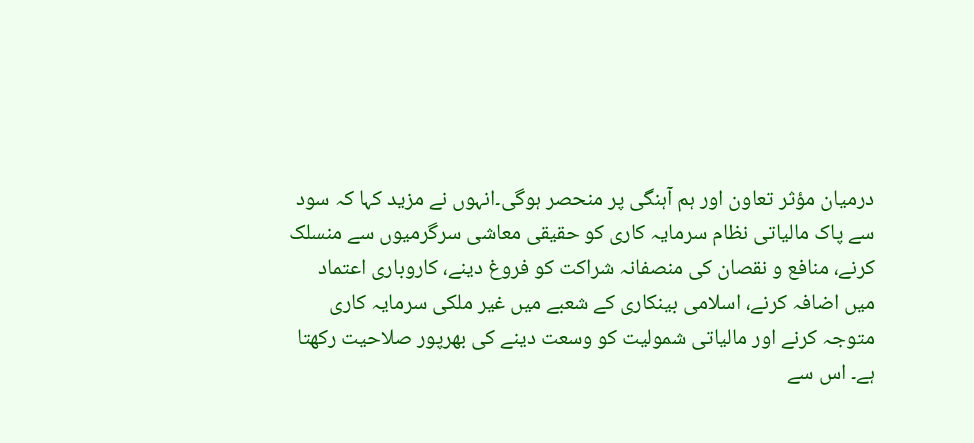درمیان مؤثر تعاون اور ہم آہنگی پر منحصر ہوگی۔انہوں نے مزید کہا کہ سود سے پاک مالیاتی نظام سرمایہ کاری کو حقیقی معاشی سرگرمیوں سے منسلک کرنے، منافع و نقصان کی منصفانہ شراکت کو فروغ دینے، کاروباری اعتماد میں اضافہ کرنے، اسلامی بینکاری کے شعبے میں غیر ملکی سرمایہ کاری متوجہ کرنے اور مالیاتی شمولیت کو وسعت دینے کی بھرپور صلاحیت رکھتا ہے۔ اس سے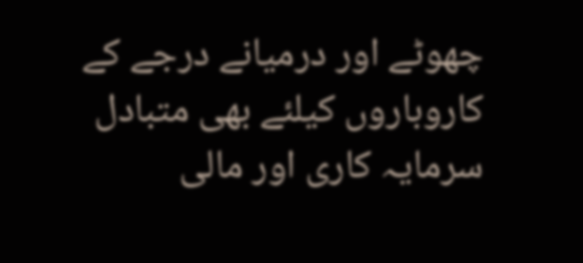چھوٹے اور درمیانے درجے کے کاروباروں کیلئے بھی متبادل سرمایہ کاری اور مالی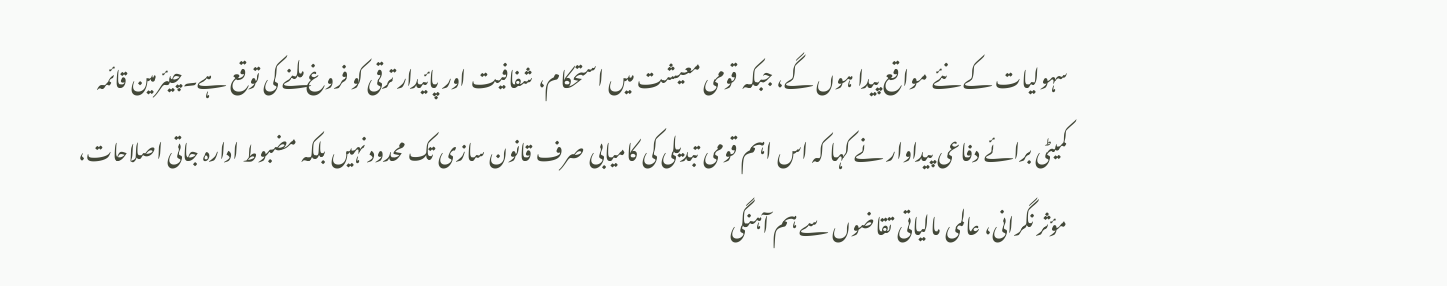سہولیات کے نئے مواقع پیدا ہوں گے، جبکہ قومی معیشت میں استحکام، شفافیت اور پائیدار ترقی کو فروغ ملنے کی توقع ہے۔چیئرمین قائمہ کمیٹی برائے دفاعی پیداوار نے کہا کہ اس اہم قومی تبدیلی کی کامیابی صرف قانون سازی تک محدود نہیں بلکہ مضبوط ادارہ جاتی اصلاحات، مؤثر نگرانی، عالمی مالیاتی تقاضوں سے ہم آہنگی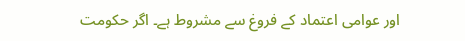اور عوامی اعتماد کے فروغ سے مشروط ہے۔ اگر حکومت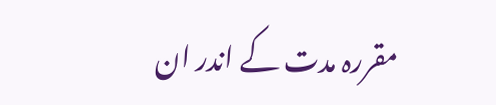مقررہ مدت کے اندر ان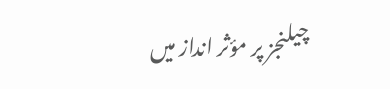چیلنجز پر مؤثر انداز میں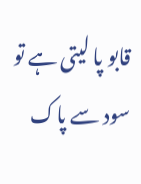قابو پا لیتی ہے تو سود سے پاک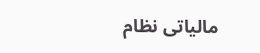مالیاتی نظام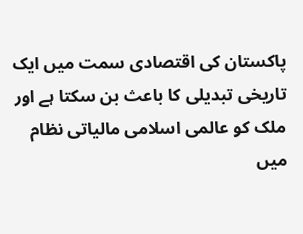پاکستان کی اقتصادی سمت میں ایک تاریخی تبدیلی کا باعث بن سکتا ہے اور ملک کو عالمی اسلامی مالیاتی نظام میں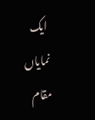ایک نمایاں مقام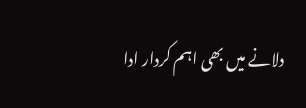دلانے میں بھی اہم کردار ادا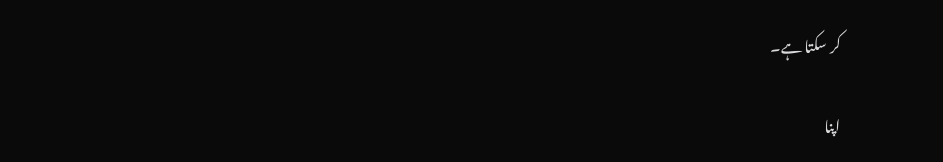کر سکتا ہے۔

اپنا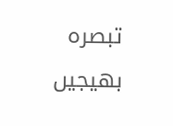تبصرہ بھیجیں